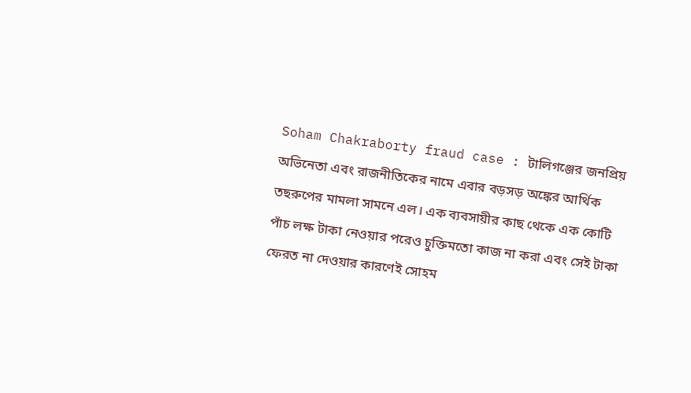Soham Chakraborty fraud case : টালিগঞ্জের জনপ্রিয় অভিনেতা এবং রাজনীতিকের নামে এবার বড়সড় অঙ্কের আর্থিক তছরুপের মামলা সামনে এল। এক ব্যবসায়ীর কাছ থেকে এক কোটি পাঁচ লক্ষ টাকা নেওয়ার পরেও চুক্তিমতো কাজ না করা এবং সেই টাকা ফেরত না দেওয়ার কারণেই সোহম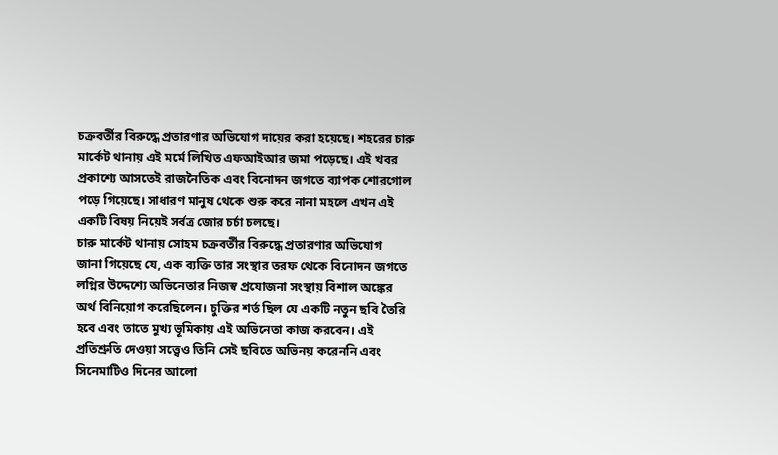চক্রবর্তীর বিরুদ্ধে প্রতারণার অভিযোগ দায়ের করা হয়েছে। শহরের চারু মার্কেট থানায় এই মর্মে লিখিত এফআইআর জমা পড়েছে। এই খবর প্রকাশ্যে আসতেই রাজনৈতিক এবং বিনোদন জগতে ব্যাপক শোরগোল পড়ে গিয়েছে। সাধারণ মানুষ থেকে শুরু করে নানা মহলে এখন এই একটি বিষয় নিয়েই সর্বত্র জোর চর্চা চলছে।
চারু মার্কেট থানায় সোহম চক্রবর্তীর বিরুদ্ধে প্রতারণার অভিযোগ
জানা গিয়েছে যে, এক ব্যক্তি তার সংস্থার তরফ থেকে বিনোদন জগতে লগ্নির উদ্দেশ্যে অভিনেতার নিজস্ব প্রযোজনা সংস্থায় বিশাল অঙ্কের অর্থ বিনিয়োগ করেছিলেন। চুক্তির শর্ত ছিল যে একটি নতুন ছবি তৈরি হবে এবং তাতে মুখ্য ভূমিকায় এই অভিনেতা কাজ করবেন। এই প্রতিশ্রুতি দেওয়া সত্ত্বেও তিনি সেই ছবিতে অভিনয় করেননি এবং সিনেমাটিও দিনের আলো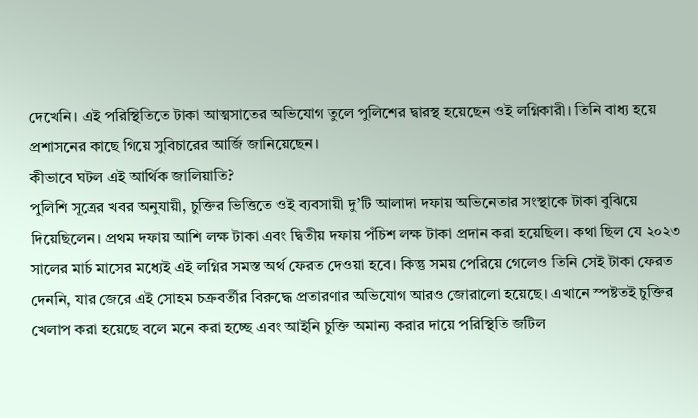দেখেনি। এই পরিস্থিতিতে টাকা আত্মসাতের অভিযোগ তুলে পুলিশের দ্বারস্থ হয়েছেন ওই লগ্নিকারী। তিনি বাধ্য হয়ে প্রশাসনের কাছে গিয়ে সুবিচারের আর্জি জানিয়েছেন।
কীভাবে ঘটল এই আর্থিক জালিয়াতি?
পুলিশি সূত্রের খবর অনুযায়ী, চুক্তির ভিত্তিতে ওই ব্যবসায়ী দু’টি আলাদা দফায় অভিনেতার সংস্থাকে টাকা বুঝিয়ে দিয়েছিলেন। প্রথম দফায় আশি লক্ষ টাকা এবং দ্বিতীয় দফায় পঁচিশ লক্ষ টাকা প্রদান করা হয়েছিল। কথা ছিল যে ২০২৩ সালের মার্চ মাসের মধ্যেই এই লগ্নির সমস্ত অর্থ ফেরত দেওয়া হবে। কিন্তু সময় পেরিয়ে গেলেও তিনি সেই টাকা ফেরত দেননি, যার জেরে এই সোহম চক্রবর্তীর বিরুদ্ধে প্রতারণার অভিযোগ আরও জোরালো হয়েছে। এখানে স্পষ্টতই চুক্তির খেলাপ করা হয়েছে বলে মনে করা হচ্ছে এবং আইনি চুক্তি অমান্য করার দায়ে পরিস্থিতি জটিল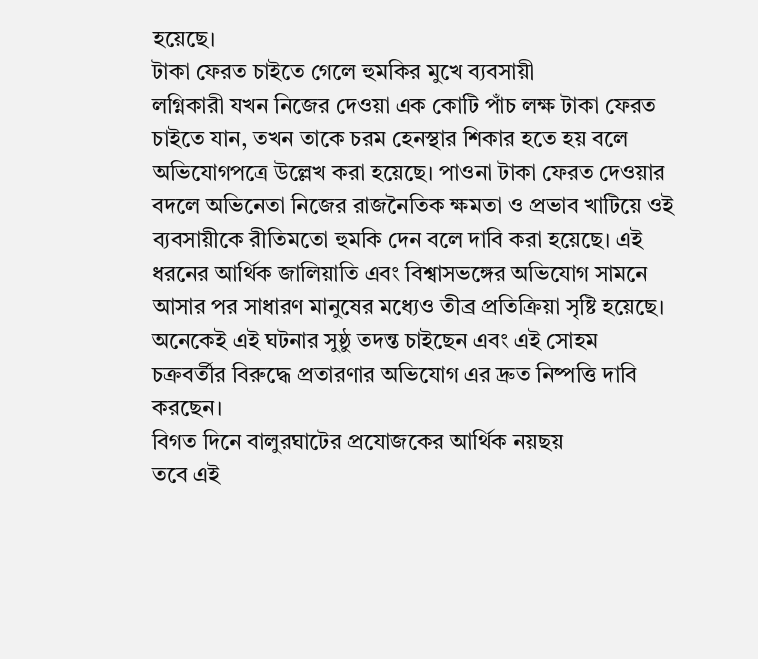হয়েছে।
টাকা ফেরত চাইতে গেলে হুমকির মুখে ব্যবসায়ী
লগ্নিকারী যখন নিজের দেওয়া এক কোটি পাঁচ লক্ষ টাকা ফেরত চাইতে যান, তখন তাকে চরম হেনস্থার শিকার হতে হয় বলে অভিযোগপত্রে উল্লেখ করা হয়েছে। পাওনা টাকা ফেরত দেওয়ার বদলে অভিনেতা নিজের রাজনৈতিক ক্ষমতা ও প্রভাব খাটিয়ে ওই ব্যবসায়ীকে রীতিমতো হুমকি দেন বলে দাবি করা হয়েছে। এই ধরনের আর্থিক জালিয়াতি এবং বিশ্বাসভঙ্গের অভিযোগ সামনে আসার পর সাধারণ মানুষের মধ্যেও তীব্র প্রতিক্রিয়া সৃষ্টি হয়েছে। অনেকেই এই ঘটনার সুষ্ঠু তদন্ত চাইছেন এবং এই সোহম চক্রবর্তীর বিরুদ্ধে প্রতারণার অভিযোগ এর দ্রুত নিষ্পত্তি দাবি করছেন।
বিগত দিনে বালুরঘাটের প্রযোজকের আর্থিক নয়ছয়
তবে এই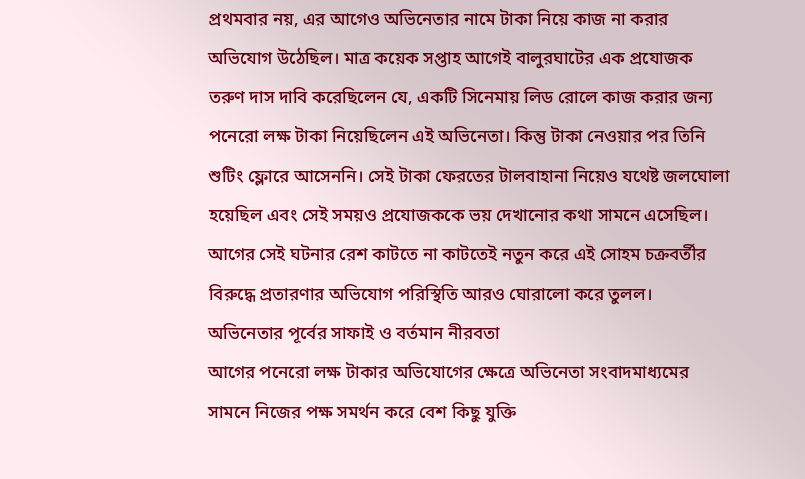প্রথমবার নয়, এর আগেও অভিনেতার নামে টাকা নিয়ে কাজ না করার অভিযোগ উঠেছিল। মাত্র কয়েক সপ্তাহ আগেই বালুরঘাটের এক প্রযোজক তরুণ দাস দাবি করেছিলেন যে, একটি সিনেমায় লিড রোলে কাজ করার জন্য পনেরো লক্ষ টাকা নিয়েছিলেন এই অভিনেতা। কিন্তু টাকা নেওয়ার পর তিনি শুটিং ফ্লোরে আসেননি। সেই টাকা ফেরতের টালবাহানা নিয়েও যথেষ্ট জলঘোলা হয়েছিল এবং সেই সময়ও প্রযোজককে ভয় দেখানোর কথা সামনে এসেছিল। আগের সেই ঘটনার রেশ কাটতে না কাটতেই নতুন করে এই সোহম চক্রবর্তীর বিরুদ্ধে প্রতারণার অভিযোগ পরিস্থিতি আরও ঘোরালো করে তুলল।
অভিনেতার পূর্বের সাফাই ও বর্তমান নীরবতা
আগের পনেরো লক্ষ টাকার অভিযোগের ক্ষেত্রে অভিনেতা সংবাদমাধ্যমের সামনে নিজের পক্ষ সমর্থন করে বেশ কিছু যুক্তি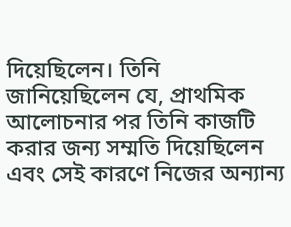দিয়েছিলেন। তিনি জানিয়েছিলেন যে, প্রাথমিক আলোচনার পর তিনি কাজটি করার জন্য সম্মতি দিয়েছিলেন এবং সেই কারণে নিজের অন্যান্য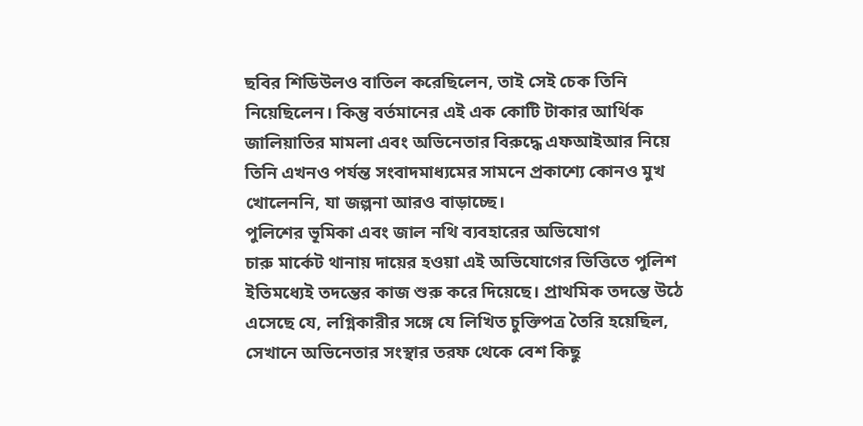ছবির শিডিউলও বাতিল করেছিলেন, তাই সেই চেক তিনি নিয়েছিলেন। কিন্তু বর্তমানের এই এক কোটি টাকার আর্থিক জালিয়াতির মামলা এবং অভিনেতার বিরুদ্ধে এফআইআর নিয়ে তিনি এখনও পর্যন্ত সংবাদমাধ্যমের সামনে প্রকাশ্যে কোনও মুখ খোলেননি, যা জল্পনা আরও বাড়াচ্ছে।
পুলিশের ভূমিকা এবং জাল নথি ব্যবহারের অভিযোগ
চারু মার্কেট থানায় দায়ের হওয়া এই অভিযোগের ভিত্তিতে পুলিশ ইতিমধ্যেই তদন্তের কাজ শুরু করে দিয়েছে। প্রাথমিক তদন্তে উঠে এসেছে যে, লগ্নিকারীর সঙ্গে যে লিখিত চুক্তিপত্র তৈরি হয়েছিল, সেখানে অভিনেতার সংস্থার তরফ থেকে বেশ কিছু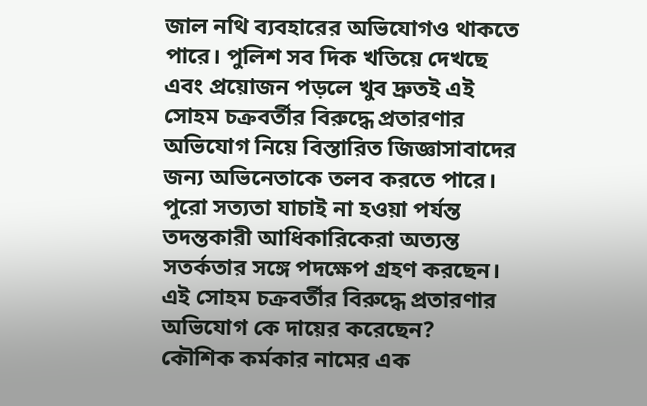জাল নথি ব্যবহারের অভিযোগও থাকতে পারে। পুলিশ সব দিক খতিয়ে দেখছে এবং প্রয়োজন পড়লে খুব দ্রুতই এই সোহম চক্রবর্তীর বিরুদ্ধে প্রতারণার অভিযোগ নিয়ে বিস্তারিত জিজ্ঞাসাবাদের জন্য অভিনেতাকে তলব করতে পারে। পুরো সত্যতা যাচাই না হওয়া পর্যন্ত তদন্তকারী আধিকারিকেরা অত্যন্ত সতর্কতার সঙ্গে পদক্ষেপ গ্রহণ করছেন।
এই সোহম চক্রবর্তীর বিরুদ্ধে প্রতারণার অভিযোগ কে দায়ের করেছেন?
কৌশিক কর্মকার নামের এক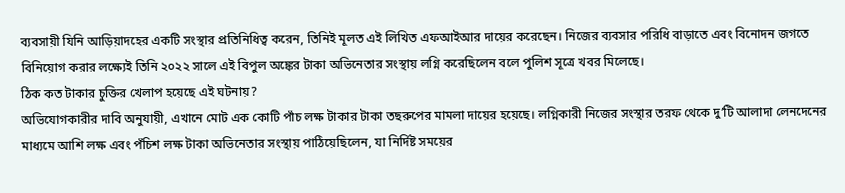ব্যবসায়ী যিনি আড়িয়াদহের একটি সংস্থার প্রতিনিধিত্ব করেন, তিনিই মূলত এই লিখিত এফআইআর দায়ের করেছেন। নিজের ব্যবসার পরিধি বাড়াতে এবং বিনোদন জগতে বিনিয়োগ করার লক্ষ্যেই তিনি ২০২২ সালে এই বিপুল অঙ্কের টাকা অভিনেতার সংস্থায় লগ্নি করেছিলেন বলে পুলিশ সূত্রে খবর মিলেছে।
ঠিক কত টাকার চুক্তির খেলাপ হয়েছে এই ঘটনায়?
অভিযোগকারীর দাবি অনুযায়ী, এখানে মোট এক কোটি পাঁচ লক্ষ টাকার টাকা তছরুপের মামলা দায়ের হয়েছে। লগ্নিকারী নিজের সংস্থার তরফ থেকে দু’টি আলাদা লেনদেনের মাধ্যমে আশি লক্ষ এবং পঁচিশ লক্ষ টাকা অভিনেতার সংস্থায় পাঠিয়েছিলেন, যা নির্দিষ্ট সময়ের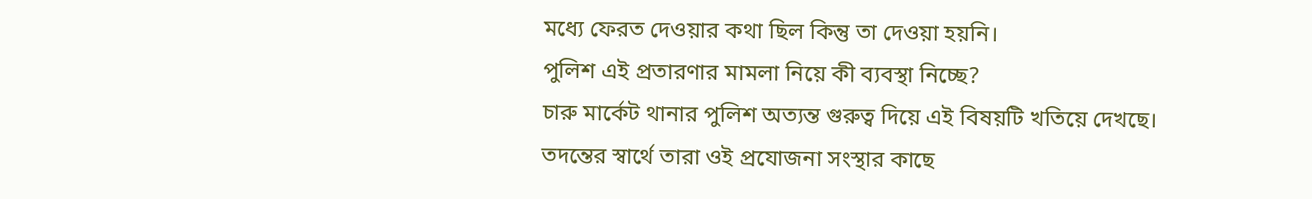মধ্যে ফেরত দেওয়ার কথা ছিল কিন্তু তা দেওয়া হয়নি।
পুলিশ এই প্রতারণার মামলা নিয়ে কী ব্যবস্থা নিচ্ছে?
চারু মার্কেট থানার পুলিশ অত্যন্ত গুরুত্ব দিয়ে এই বিষয়টি খতিয়ে দেখছে। তদন্তের স্বার্থে তারা ওই প্রযোজনা সংস্থার কাছে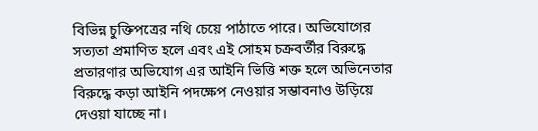বিভিন্ন চুক্তিপত্রের নথি চেয়ে পাঠাতে পারে। অভিযোগের সত্যতা প্রমাণিত হলে এবং এই সোহম চক্রবর্তীর বিরুদ্ধে প্রতারণার অভিযোগ এর আইনি ভিত্তি শক্ত হলে অভিনেতার বিরুদ্ধে কড়া আইনি পদক্ষেপ নেওয়ার সম্ভাবনাও উড়িয়ে দেওয়া যাচ্ছে না।